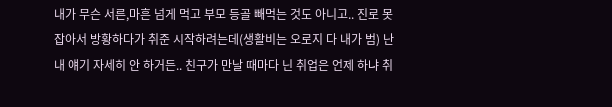내가 무슨 서른,마흔 넘게 먹고 부모 등골 빼먹는 것도 아니고.. 진로 못 잡아서 방황하다가 취준 시작하려는데(생활비는 오로지 다 내가 범) 난 내 얘기 자세히 안 하거든.. 친구가 만날 때마다 닌 취업은 언제 하냐 취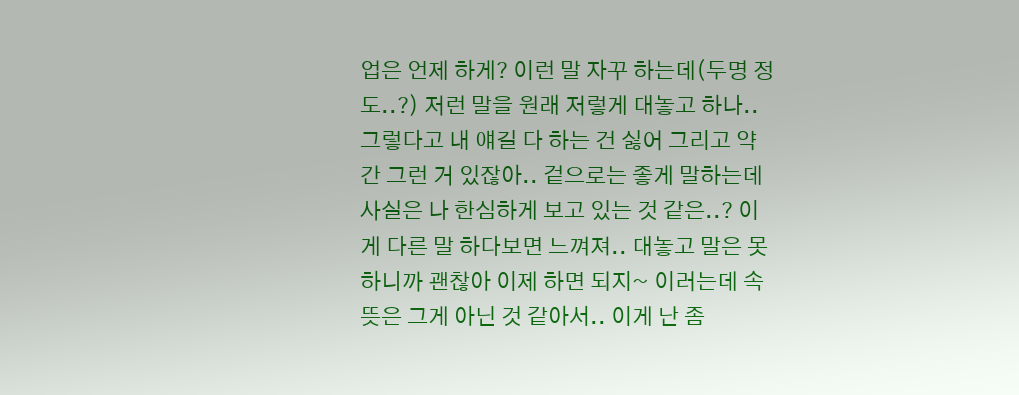업은 언제 하게? 이런 말 자꾸 하는데(두명 정도..?) 저런 말을 원래 저렇게 대놓고 하나.. 그렇다고 내 얘길 다 하는 건 싫어 그리고 약간 그런 거 있잖아.. 겉으로는 좋게 말하는데 사실은 나 한심하게 보고 있는 것 같은..? 이게 다른 말 하다보면 느껴져.. 대놓고 말은 못하니까 괜찮아 이제 하면 되지~ 이러는데 속뜻은 그게 아닌 것 같아서.. 이게 난 좀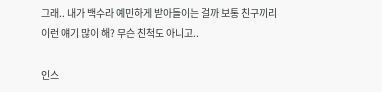그래.. 내가 백수라 예민하게 받아들이는 걸까 보통 친구끼리 이런 얘기 많이 해? 무슨 친척도 아니고..

인스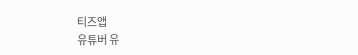티즈앱
유튜버 유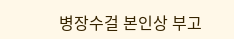병장수걸 본인상 부고